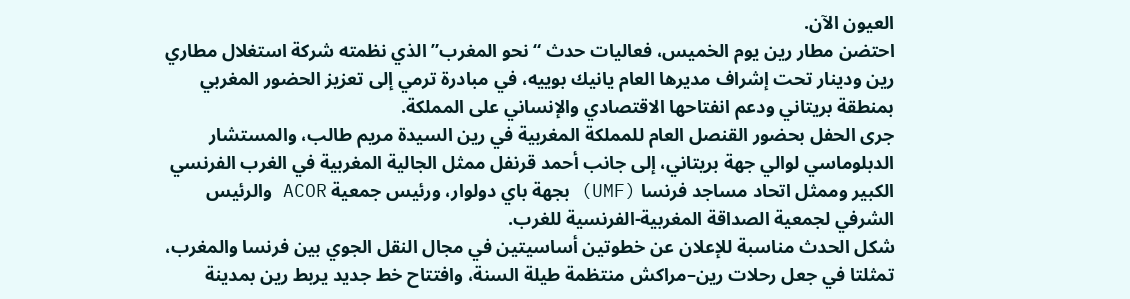العيون الآن.
احتضن مطار رين يوم الخميس، فعاليات حدث “نحو المغرب” الذي نظمته شركة استغلال مطاري رين ودينار تحت إشراف مديرها العام يانيك بوييه، في مبادرة ترمي إلى تعزيز الحضور المغربي بمنطقة بريتاني ودعم انفتاحها الاقتصادي والإنساني على المملكة.
جرى الحفل بحضور القنصل العام للمملكة المغربية في رين السيدة مريم طالب، والمستشار الدبلوماسي لوالي جهة بريتاني، إلى جانب أحمد قرنفل ممثل الجالية المغربية في الغرب الفرنسي الكبير وممثل اتحاد مساجد فرنسا (UMF) بجهة باي دولوار، ورئيس جمعية ACOR والرئيس الشرفي لجمعية الصداقة المغربية-الفرنسية للغرب.
شكل الحدث مناسبة للإعلان عن خطوتين أساسيتين في مجال النقل الجوي بين فرنسا والمغرب، تمثلتا في جعل رحلات رين–مراكش منتظمة طيلة السنة، وافتتاح خط جديد يربط رين بمدينة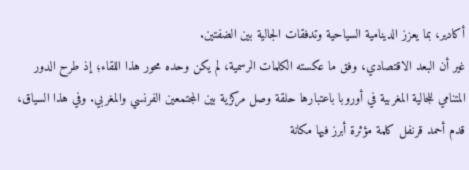أكادير، بما يعزز الدينامية السياحية وتدفقات الجالية بين الضفتين.
غير أن البعد الاقتصادي، وفق ما عكسته الكلمات الرسمية، لم يكن وحده محور هذا اللقاء؛ إذ طرح الدور المتنامي للجالية المغربية في أوروبا باعتبارها حلقة وصل مركزية بين المجتمعين الفرنسي والمغربي. وفي هذا السياق، قدم أحمد قرنفل كلمة مؤثرة أبرز فيها مكانة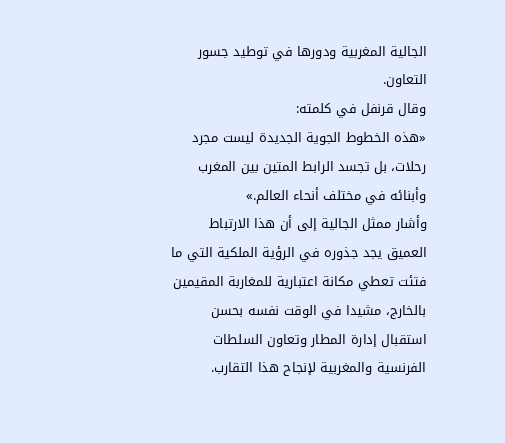الجالية المغربية ودورها في توطيد جسور التعاون.
وقال قرنفل في كلمته:
«هذه الخطوط الجوية الجديدة ليست مجرد رحلات، بل تجسد الرابط المتين بين المغرب وأبنائه في مختلف أنحاء العالم.»
وأشار ممثل الجالية إلى أن هذا الارتباط العميق يجد جذوره في الرؤية الملكية التي ما فتئت تعطي مكانة اعتبارية للمغاربة المقيمين بالخارج، مشيدا في الوقت نفسه بحسن استقبال إدارة المطار وتعاون السلطات الفرنسية والمغربية لإنجاح هذا التقارب.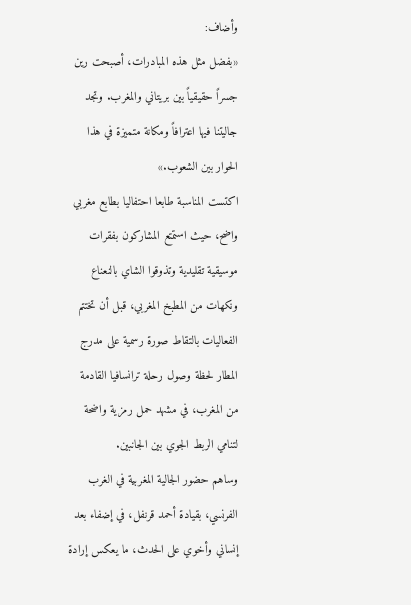وأضاف:
«بفضل مثل هذه المبادرات، أصبحت رين جسراً حقيقياً بين بريتاني والمغرب. وتجد جاليتنا فيها اعترافاً ومكانة متميزة في هذا الحوار بين الشعوب.»
اكتست المناسبة طابعا احتفاليا بطابع مغربي واضح، حيث استمتع المشاركون بفقرات موسيقية تقليدية وتذوقوا الشاي بالنعناع ونكهات من المطبخ المغربي، قبل أن تختتم الفعاليات بالتقاط صورة رسمية على مدرج المطار لحظة وصول رحلة ترانسافيا القادمة من المغرب، في مشهد حمل رمزية واضحة لتنامي الربط الجوي بين الجانبين.
وساهم حضور الجالية المغربية في الغرب الفرنسي، بقيادة أحمد قرنفل، في إضفاء بعد إنساني وأخوي على الحدث، ما يعكس إرادة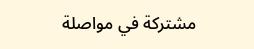مشتركة في مواصلة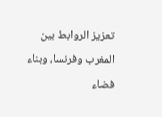تعزيز الروابط بين المغرب وفرنسا، وبناء فضاء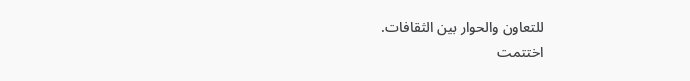للتعاون والحوار بين الثقافات.
اختتمت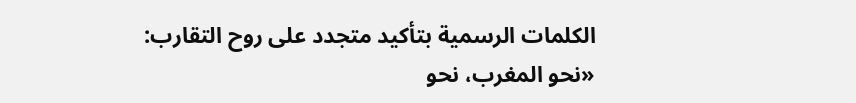الكلمات الرسمية بتأكيد متجدد على روح التقارب:
«نحو المغرب، نحو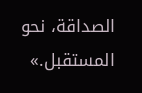الصداقة، نحو المستقبل.»